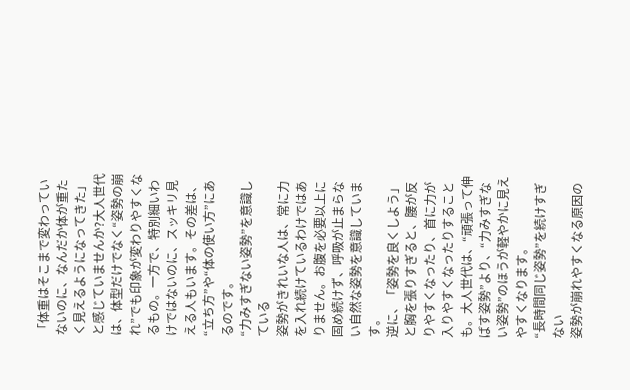「体重はそこまで変わっていないのに、なんだか体が重たく見えるようになってきた」と感じていませんか?大人世代は、体型だけでなく“姿勢の崩れ”でも印象が変わりやすくなるもの。一方で、特別細いわけではないのに、スッキリ見える人もいます。その差は、“立ち方”や“体の使い方”にあるのです。
“力みすぎない姿勢”を意識している
姿勢がきれいな人は、常に力を入れ続けているわけではありません。お腹を必要以上に固め続けず、呼吸が止まらない自然な姿勢を意識しています。
逆に、「姿勢を良くしよう」と胸を張りすぎると、腰が反りやすくなったり、首に力が入りやすくなったりすることも。大人世代は、“頑張って伸ばす姿勢”より、“力みすぎない姿勢”のほうが軽やかに見えやすくなります。
“長時間同じ姿勢”を続けすぎない
姿勢が崩れやすくなる原因の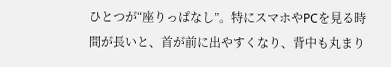ひとつが“座りっぱなし”。特にスマホやPCを見る時間が長いと、首が前に出やすくなり、背中も丸まり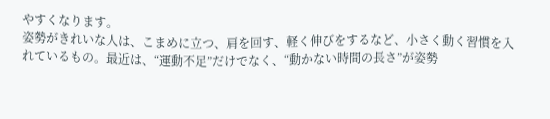やすくなります。
姿勢がきれいな人は、こまめに立つ、肩を回す、軽く伸びをするなど、小さく動く習慣を入れているもの。最近は、“運動不足”だけでなく、“動かない時間の長さ”が姿勢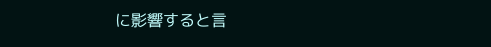に影響すると言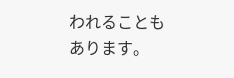われることもあります。